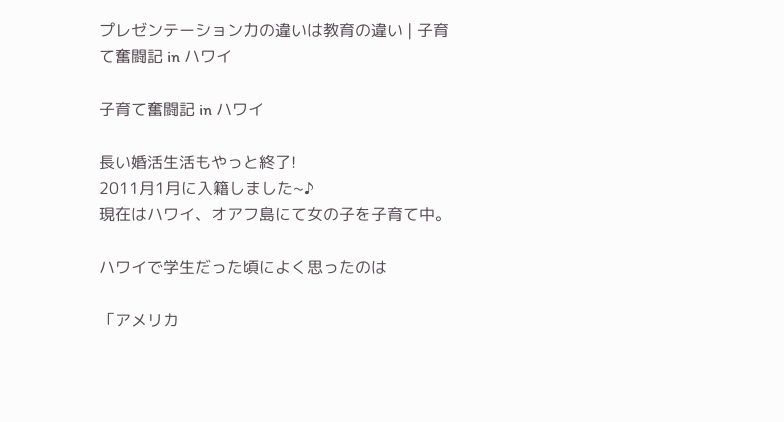プレゼンテーション力の違いは教育の違い | 子育て奮闘記 in ハワイ

子育て奮闘記 in ハワイ

長い婚活生活もやっと終了!
2011月1月に入籍しました~♪
現在はハワイ、オアフ島にて女の子を子育て中。

ハワイで学生だった頃によく思ったのは

「アメリカ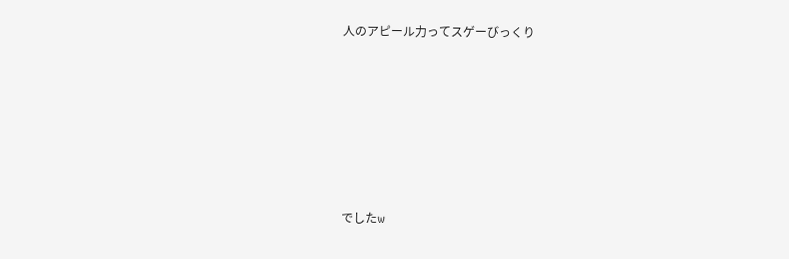人のアピール力ってスゲーびっくり







でしたw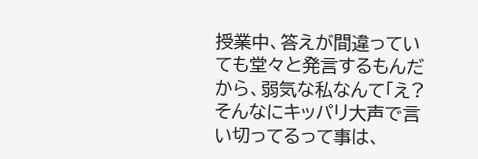授業中、答えが間違っていても堂々と発言するもんだから、弱気な私なんて「え?そんなにキッパリ大声で言い切ってるって事は、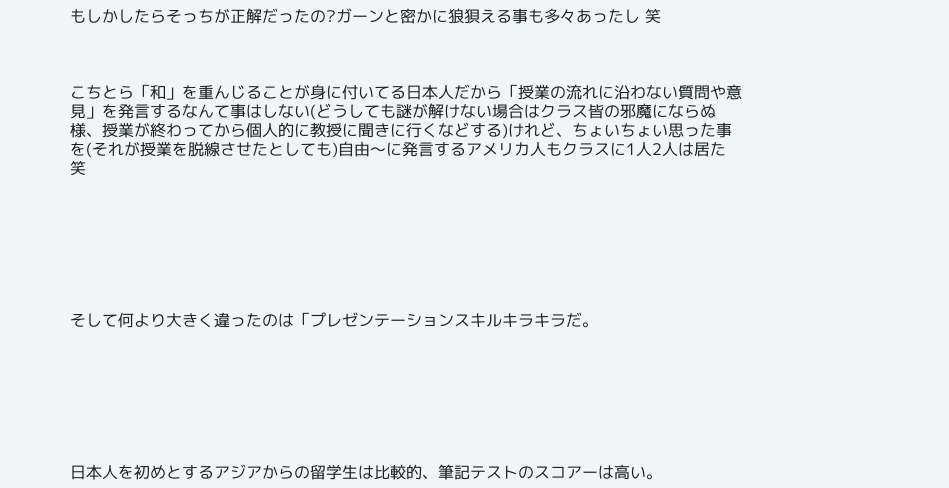もしかしたらそっちが正解だったの?ガーンと密かに狼狽える事も多々あったし 笑



こちとら「和」を重んじることが身に付いてる日本人だから「授業の流れに沿わない質問や意見」を発言するなんて事はしない(どうしても謎が解けない場合はクラス皆の邪魔にならぬ様、授業が終わってから個人的に教授に聞きに行くなどする)けれど、ちょいちょい思った事を(それが授業を脱線させたとしても)自由〜に発言するアメリカ人もクラスに1人2人は居た 笑







そして何より大きく違ったのは「プレゼンテーションスキルキラキラだ。







日本人を初めとするアジアからの留学生は比較的、筆記テストのスコアーは高い。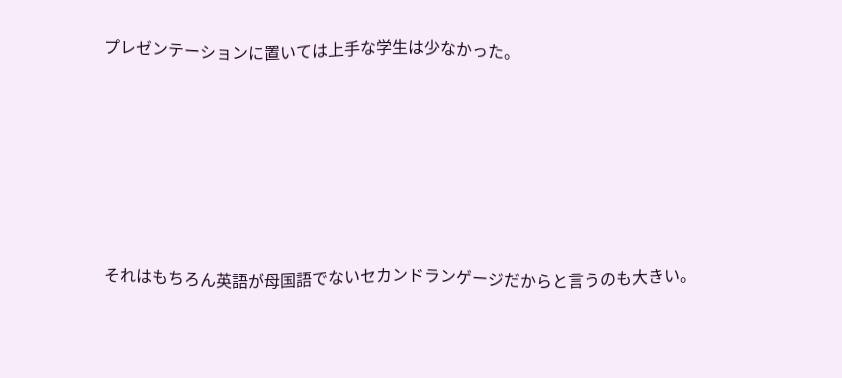プレゼンテーションに置いては上手な学生は少なかった。







それはもちろん英語が母国語でないセカンドランゲージだからと言うのも大きい。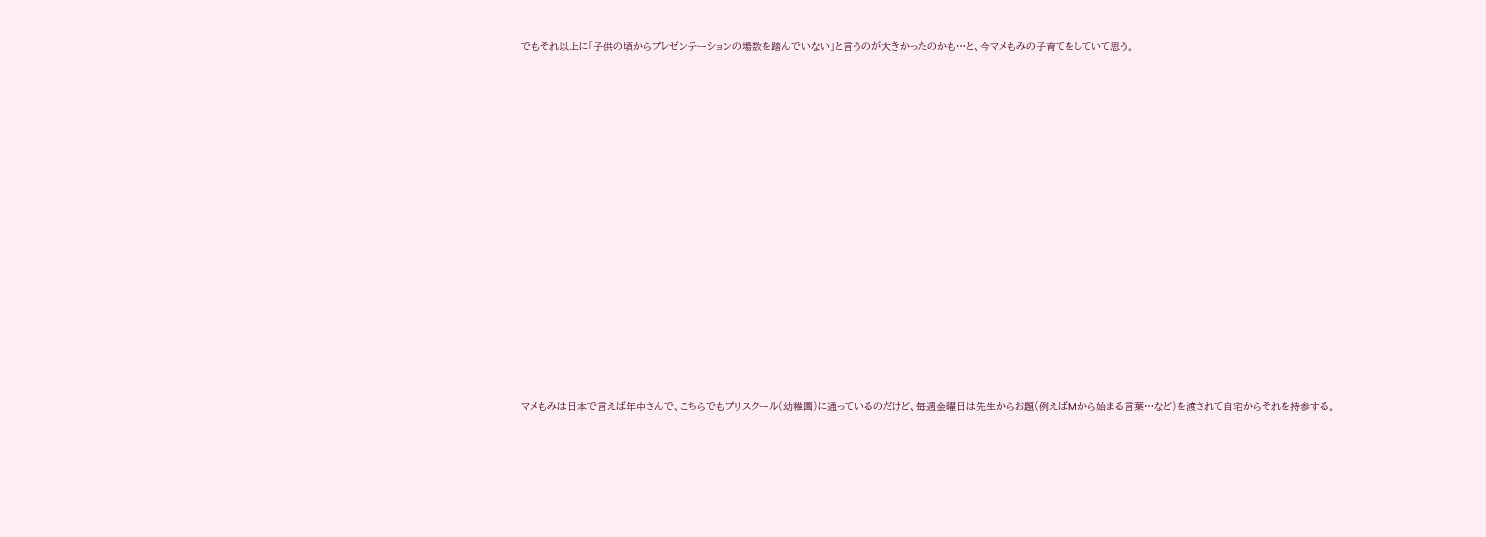でもそれ以上に「子供の頃からプレゼンテーションの場数を踏んでいない」と言うのが大きかったのかも…と、今マメもみの子育てをしていて思う。

















マメもみは日本で言えば年中さんで、こちらでもプリスクール(幼稚園)に通っているのだけど、毎週金曜日は先生からお題(例えばMから始まる言葉…など)を渡されて自宅からそれを持参する。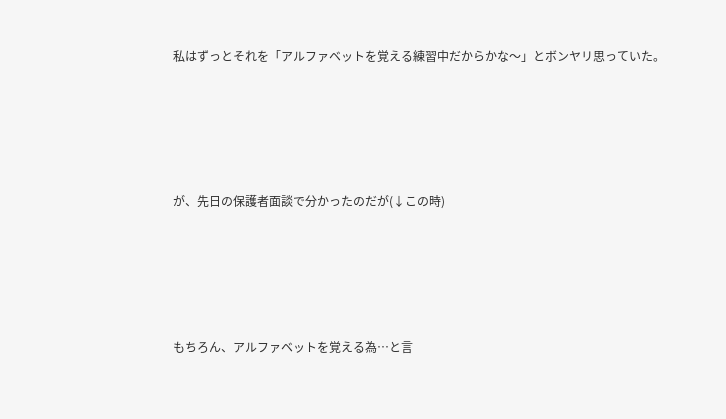私はずっとそれを「アルファベットを覚える練習中だからかな〜」とボンヤリ思っていた。







が、先日の保護者面談で分かったのだが(↓この時)







もちろん、アルファベットを覚える為…と言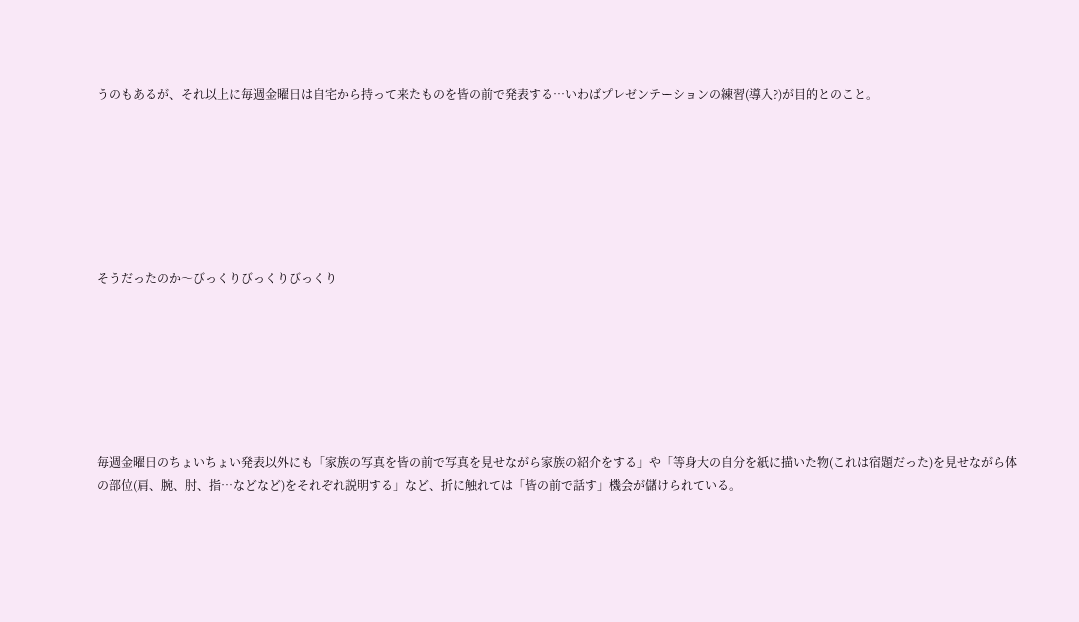うのもあるが、それ以上に毎週金曜日は自宅から持って来たものを皆の前で発表する…いわばプレゼンテーションの練習(導入?)が目的とのこと。







そうだったのか〜びっくりびっくりびっくり







毎週金曜日のちょいちょい発表以外にも「家族の写真を皆の前で写真を見せながら家族の紹介をする」や「等身大の自分を紙に描いた物(これは宿題だった)を見せながら体の部位(肩、腕、肘、指…などなど)をそれぞれ説明する」など、折に触れては「皆の前で話す」機会が儲けられている。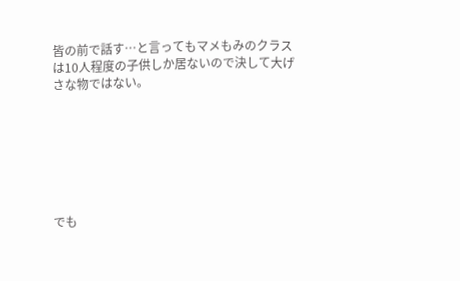皆の前で話す…と言ってもマメもみのクラスは10人程度の子供しか居ないので決して大げさな物ではない。







でも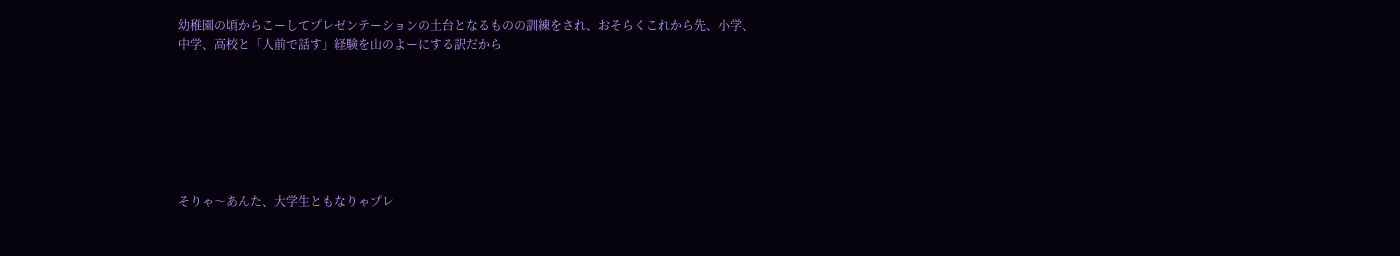幼稚園の頃からこーしてプレゼンテーションの土台となるものの訓練をされ、おそらくこれから先、小学、中学、高校と「人前で話す」経験を山のよーにする訳だから







そりゃ〜あんた、大学生ともなりゃプレ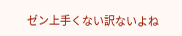ゼン上手くない訳ないよね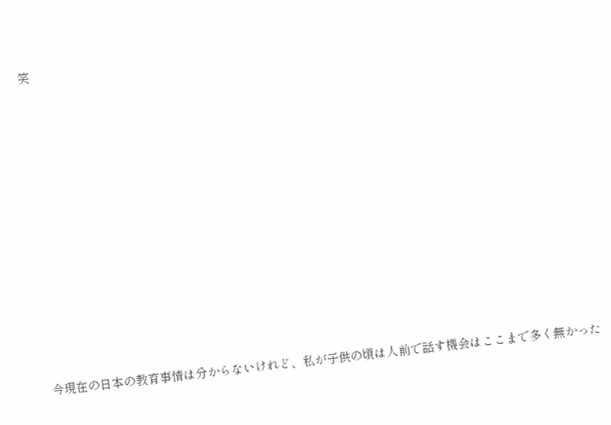笑

















今現在の日本の教育事情は分からないけれど、私が子供の頃は人前で話す機会はここまで多く無かった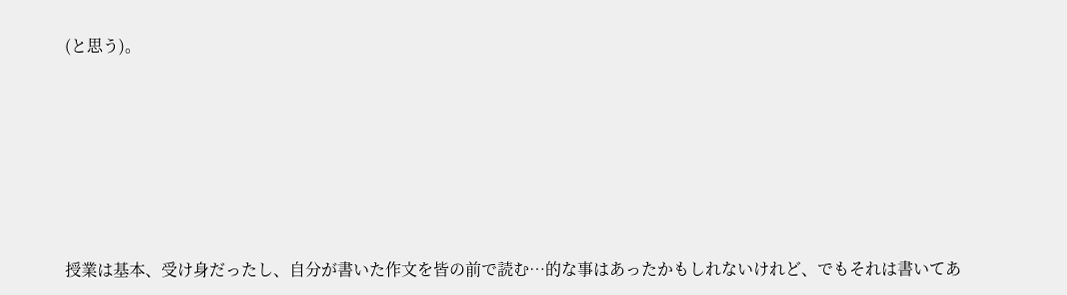(と思う)。







授業は基本、受け身だったし、自分が書いた作文を皆の前で読む…的な事はあったかもしれないけれど、でもそれは書いてあ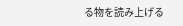る物を読み上げる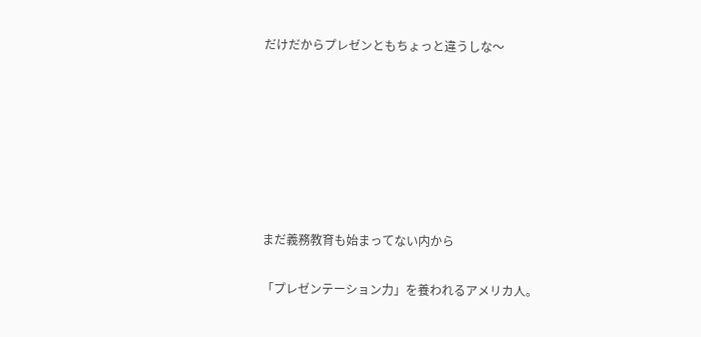だけだからプレゼンともちょっと違うしな〜







まだ義務教育も始まってない内から

「プレゼンテーション力」を養われるアメリカ人。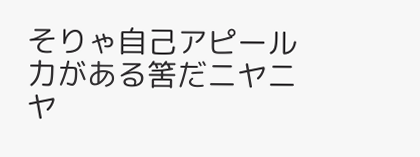そりゃ自己アピール力がある筈だニヤニヤ